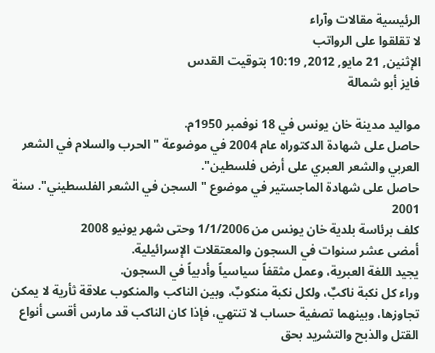الرئيسية مقالات وآراء
لا تقلقوا على الرواتب
الإثنين, 21 مايو, 2012, 10:19 بتوقيت القدس
فايز أبو شمالة

مواليد مدينة خان يونس في 18 نوفمبر 1950م.
حاصل على شهادة الدكتوراه عام 2004 في موضوعة "الحرب والسلام في الشعر العربي والشعر العبري على أرض فلسطين".
حاصل على شهادة الماجستير في موضوع "السجن في الشعر الفلسطيني". سنة 2001
كلف برئاسة بلدية خان يونس من 1/1/2006 وحتى شهر يونيو 2008
أمضى عشر سنوات في السجون والمعتقلات الإسرائيلية.
يجيد اللغة العبرية، وعمل مثقفاً سياسياً وأدبياً في السجون.
وراء كل نكبة ناكبٌ، ولكل نكبة منكوبٌ، وبين الناكب والمنكوب علاقة ثأرية لا يمكن تجاوزها، وبينهما تصفية حساب لا تنتهي، فإذا كان الناكب قد مارس أقسى أنواع القتل والذبح والتشريد بحق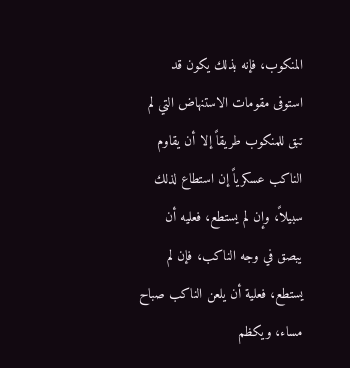المنكوب، فإنه بذلك يكون قد استوفى مقومات الاستنهاض التي لم تبق للمنكوب طريقاً إلا أن يقاوم الناكب عسكرياً إن استطاع لذلك سبيلاً، وإن لم يستطع، فعليه أن يبصق في وجه الناكب، فإن لم يستطع، فعلية أن يلعن الناكب صباح مساء، ويكظم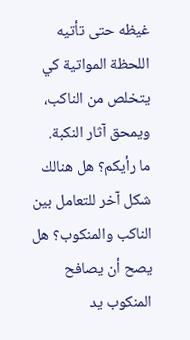غيظه حتى تأتيه اللحظة المواتية كي يتخلص من الناكب، ويمحق آثار النكبة.
ما رأيكم؟ هل هنالك شكل آخر للتعامل بين الناكب والمنكوب؟ هل يصح أن يصافح المنكوب يد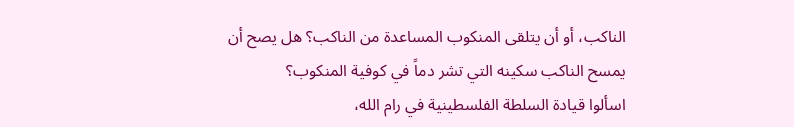الناكب، أو أن يتلقى المنكوب المساعدة من الناكب؟ هل يصح أن يمسح الناكب سكينه التي تشر دماً في كوفية المنكوب؟
اسألوا قيادة السلطة الفلسطينية في رام الله،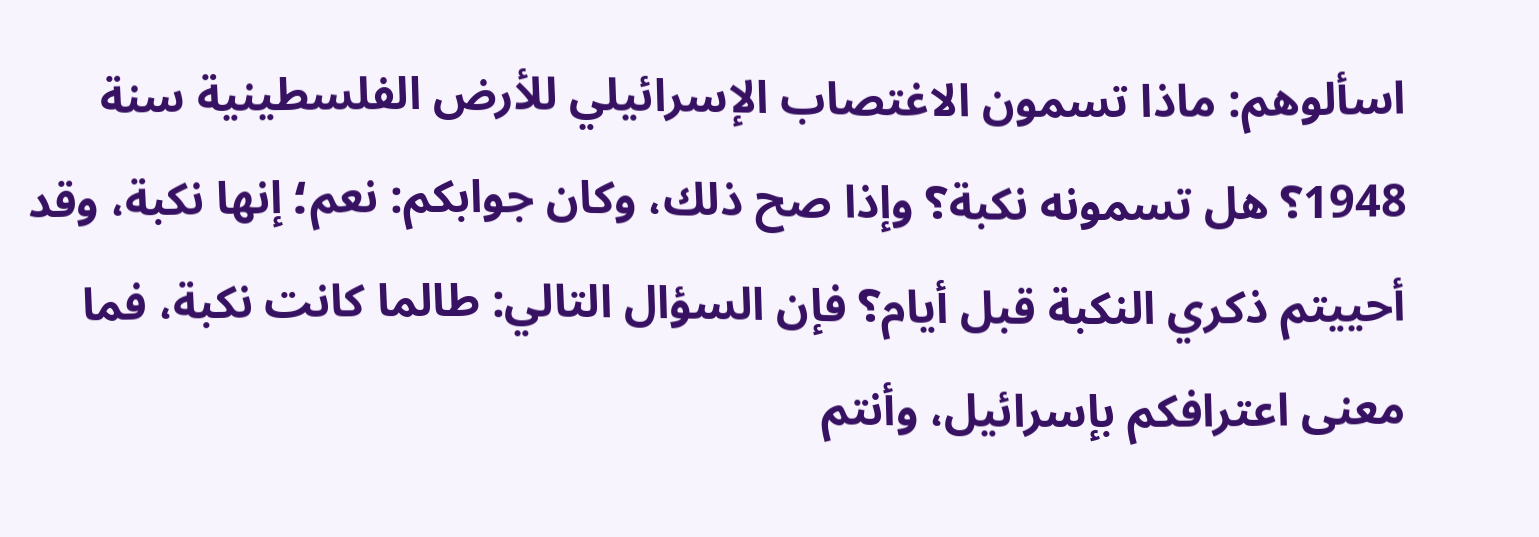اسألوهم: ماذا تسمون الاغتصاب الإسرائيلي للأرض الفلسطينية سنة 1948؟ هل تسمونه نكبة؟ وإذا صح ذلك، وكان جوابكم: نعم؛ إنها نكبة، وقد أحييتم ذكري النكبة قبل أيام؟ فإن السؤال التالي: طالما كانت نكبة، فما معنى اعترافكم بإسرائيل، وأنتم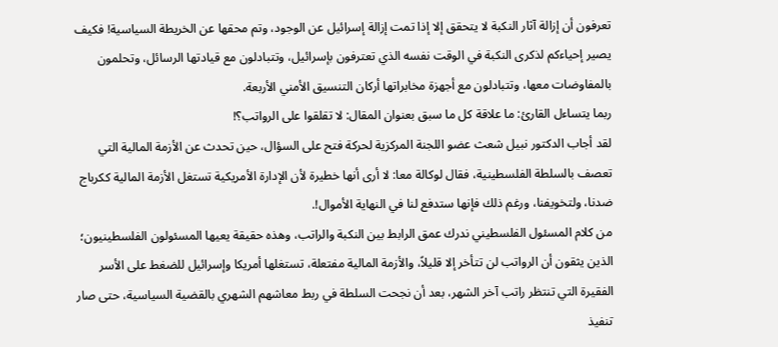تعرفون أن إزالة آثار النكبة لا يتحقق إلا إذا تمت إزالة إسرائيل عن الوجود، وتم محقها عن الخريطة السياسية! فكيف يصير إحياءكم لذكرى النكبة في الوقت نفسه الذي تعترفون بإسرائيل، وتتبادلون مع قيادتها الرسائل، وتحلمون بالمفاوضات معها، وتتبادلون مع أجهزة مخابراتها أركان التنسيق الأمني الأربعة.
ربما يتساءل القارئ: ما علاقة كل ما سبق بعنوان المقال: لا تقلقوا على الرواتب؟!
لقد أجاب الدكتور نبيل شعث عضو اللجنة المركزية لحركة فتح على السؤال، حين تحدث عن الأزمة المالية التي تعصف بالسلطة الفلسطينية، فقال لوكالة معا: لا أرى أنها خطيرة لأن الإدارة الأمريكية تستغل الأزمة المالية ككرباج ضدنا، ولتخويفنا، ورغم ذلك فإنها ستدفع لنا في النهاية الأموال!.
من كلام المسئول الفلسطيني ندرك عمق الرابط بين النكبة والراتب، وهذه حقيقة يعيها المسئولون الفلسطينيون؛ الذين يثقون أن الرواتب لن تتأخر إلا قليلاً، والأزمة المالية مفتعلة، تستغلها أمريكا وإسرائيل للضغط على الأسر الفقيرة التي تنتظر راتب آخر الشهر، بعد أن نجحت السلطة في ربط معاشهم الشهري بالقضية السياسية، حتى صار تنفيذ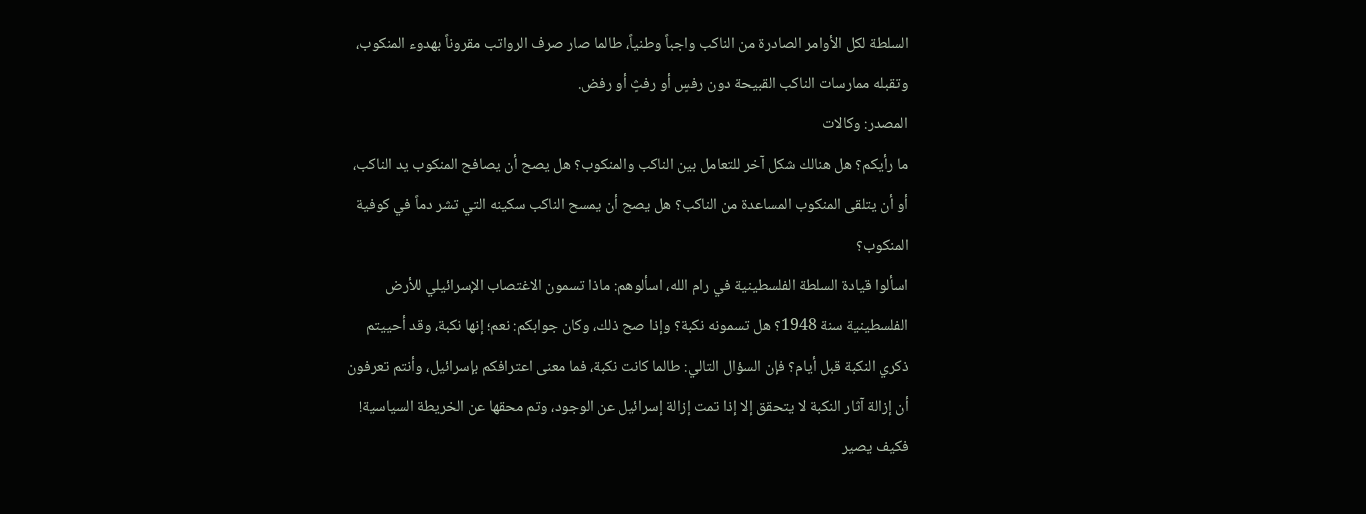السلطة لكل الأوامر الصادرة من الناكب واجباً وطنياً، طالما صار صرف الرواتب مقروناً بهدوء المنكوب، وتقبله ممارسات الناكب القبيحة دون رفسٍ أو رفثٍ أو رفض.
المصدر: وكالات
ما رأيكم؟ هل هنالك شكل آخر للتعامل بين الناكب والمنكوب؟ هل يصح أن يصافح المنكوب يد الناكب، أو أن يتلقى المنكوب المساعدة من الناكب؟ هل يصح أن يمسح الناكب سكينه التي تشر دماً في كوفية المنكوب؟
اسألوا قيادة السلطة الفلسطينية في رام الله، اسألوهم: ماذا تسمون الاغتصاب الإسرائيلي للأرض الفلسطينية سنة 1948؟ هل تسمونه نكبة؟ وإذا صح ذلك، وكان جوابكم: نعم؛ إنها نكبة، وقد أحييتم ذكري النكبة قبل أيام؟ فإن السؤال التالي: طالما كانت نكبة، فما معنى اعترافكم بإسرائيل، وأنتم تعرفون أن إزالة آثار النكبة لا يتحقق إلا إذا تمت إزالة إسرائيل عن الوجود، وتم محقها عن الخريطة السياسية! فكيف يصير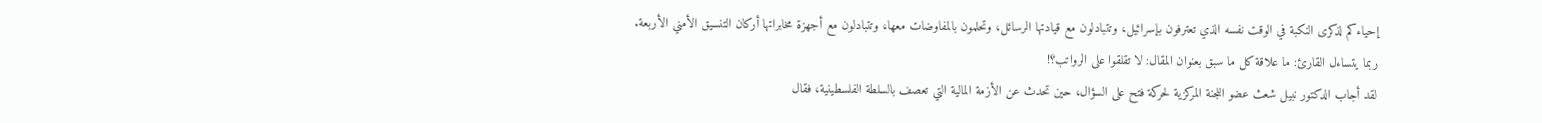إحياءكم لذكرى النكبة في الوقت نفسه الذي تعترفون بإسرائيل، وتتبادلون مع قيادتها الرسائل، وتحلمون بالمفاوضات معها، وتتبادلون مع أجهزة مخابراتها أركان التنسيق الأمني الأربعة.
ربما يتساءل القارئ: ما علاقة كل ما سبق بعنوان المقال: لا تقلقوا على الرواتب؟!
لقد أجاب الدكتور نبيل شعث عضو اللجنة المركزية لحركة فتح على السؤال، حين تحدث عن الأزمة المالية التي تعصف بالسلطة الفلسطينية، فقال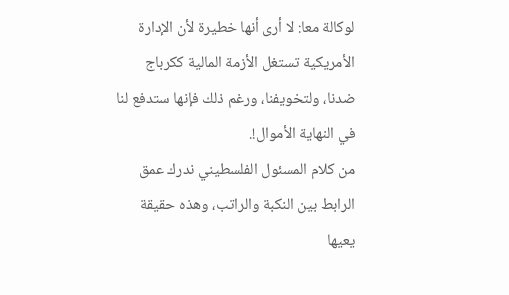لوكالة معا: لا أرى أنها خطيرة لأن الإدارة الأمريكية تستغل الأزمة المالية ككرباج ضدنا، ولتخويفنا، ورغم ذلك فإنها ستدفع لنا في النهاية الأموال!.
من كلام المسئول الفلسطيني ندرك عمق الرابط بين النكبة والراتب، وهذه حقيقة يعيها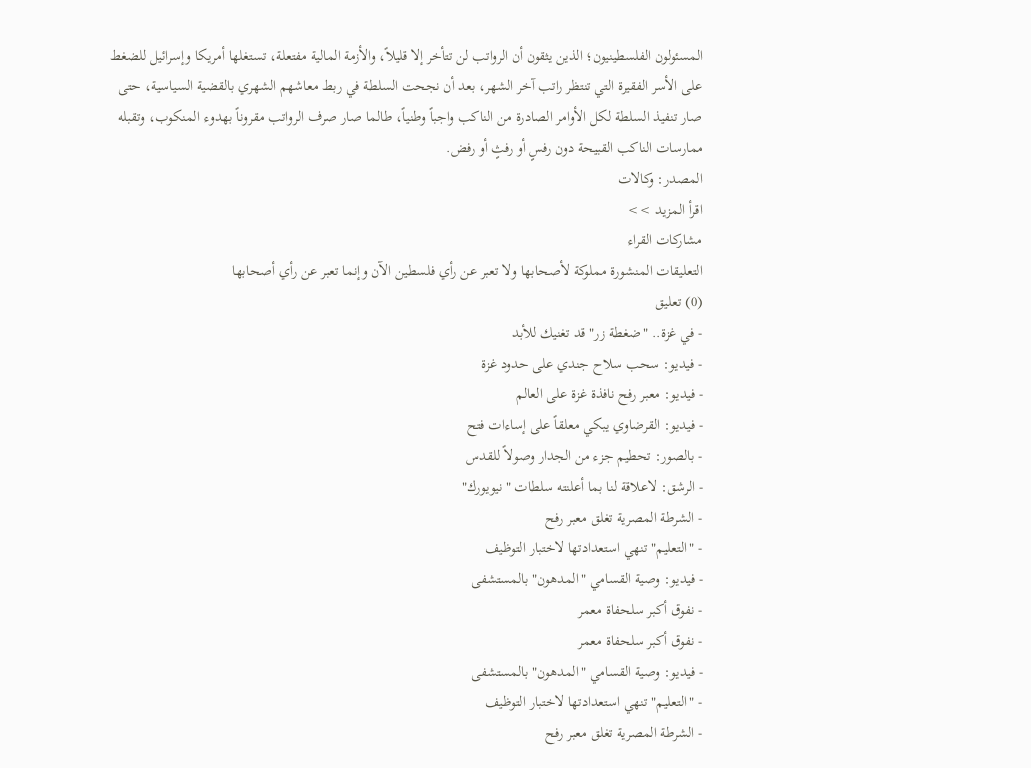المسئولون الفلسطينيون؛ الذين يثقون أن الرواتب لن تتأخر إلا قليلاً، والأزمة المالية مفتعلة، تستغلها أمريكا وإسرائيل للضغط على الأسر الفقيرة التي تنتظر راتب آخر الشهر، بعد أن نجحت السلطة في ربط معاشهم الشهري بالقضية السياسية، حتى صار تنفيذ السلطة لكل الأوامر الصادرة من الناكب واجباً وطنياً، طالما صار صرف الرواتب مقروناً بهدوء المنكوب، وتقبله ممارسات الناكب القبيحة دون رفسٍ أو رفثٍ أو رفض.
المصدر: وكالات
اقرأ المزيد >>
مشاركات القراء
التعليقات المنشورة مملوكة لأصحابها ولا تعبر عن رأي فلسطين الآن وإنما تعبر عن رأي أصحابها
(0) تعليق
- في غزة.. "ضغطة زر" قد تغنيك للأبد
- فيديو: سحب سلاح جندي على حدود غزة
- فيديو: معبر رفح نافذة غزة على العالم
- فيديو: القرضاوي يبكي معلقاً على إساءات فتح
- بالصور: تحطيم جزء من الجدار وصولاً للقدس
- الرشق: لاعلاقة لنا بما أعلنته سلطات "نيويورك"
- الشرطة المصرية تغلق معبر رفح
- "التعليم" تنهي استعدادتها لاختبار التوظيف
- فيديو: وصية القسامي "المدهون" بالمستشفى
- نفوق أكبر سلحفاة معمر
- نفوق أكبر سلحفاة معمر
- فيديو: وصية القسامي "المدهون" بالمستشفى
- "التعليم" تنهي استعدادتها لاختبار التوظيف
- الشرطة المصرية تغلق معبر رفح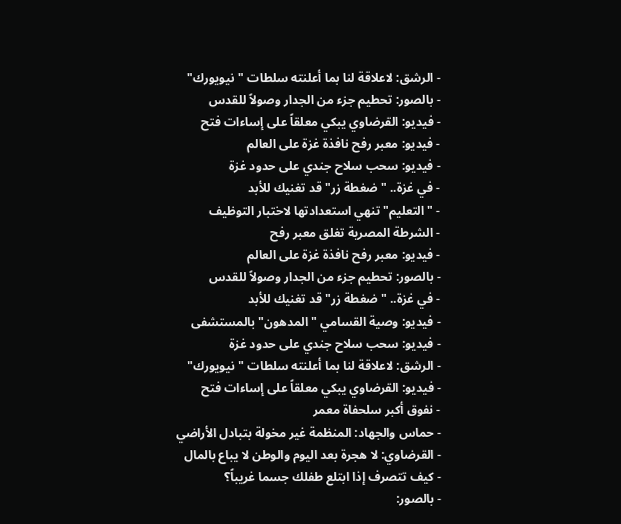- الرشق: لاعلاقة لنا بما أعلنته سلطات "نيويورك"
- بالصور: تحطيم جزء من الجدار وصولاً للقدس
- فيديو: القرضاوي يبكي معلقاً على إساءات فتح
- فيديو: معبر رفح نافذة غزة على العالم
- فيديو: سحب سلاح جندي على حدود غزة
- في غزة.. "ضغطة زر" قد تغنيك للأبد
- "التعليم" تنهي استعدادتها لاختبار التوظيف
- الشرطة المصرية تغلق معبر رفح
- فيديو: معبر رفح نافذة غزة على العالم
- بالصور: تحطيم جزء من الجدار وصولاً للقدس
- في غزة.. "ضغطة زر" قد تغنيك للأبد
- فيديو: وصية القسامي "المدهون" بالمستشفى
- فيديو: سحب سلاح جندي على حدود غزة
- الرشق: لاعلاقة لنا بما أعلنته سلطات "نيويورك"
- فيديو: القرضاوي يبكي معلقاً على إساءات فتح
- نفوق أكبر سلحفاة معمر
- حماس والجهاد: المنظمة غير مخولة بتبادل الأراضي
- القرضاوي: لا هجرة بعد اليوم والوطن لا يباع بالمال
- كيف تتصرف إذا ابتلع طفلك جسما غريباً؟
- بالصور: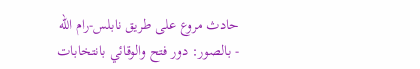حادث مروع على طريق نابلس-رام الله
- بالصور: دور فتح والوقائي بانتخابات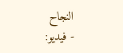النجاح
- فيديو: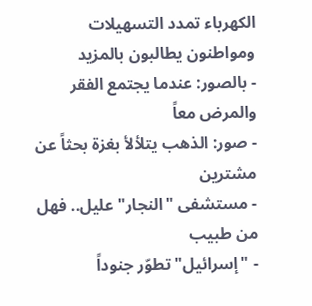الكهرباء تمدد التسهيلات ومواطنون يطالبون بالمزيد
- بالصور: عندما يجتمع الفقر والمرض معاً
- صور: الذهب يتلألأ بغزة بحثاً عن مشترين
- مستشفى "النجار" عليل.. فهل من طبيب
- "إسرائيل" تطوّر جنوداً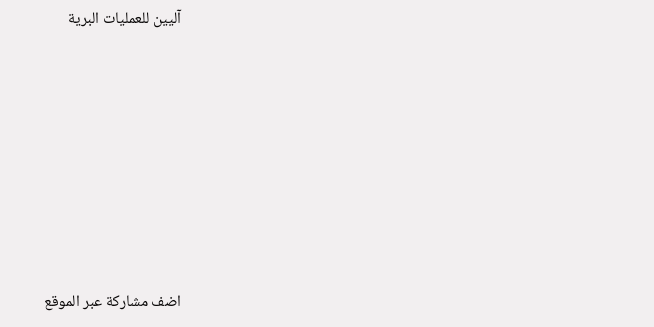آليين للعمليات البرية










اضف مشاركة عبر الموقع